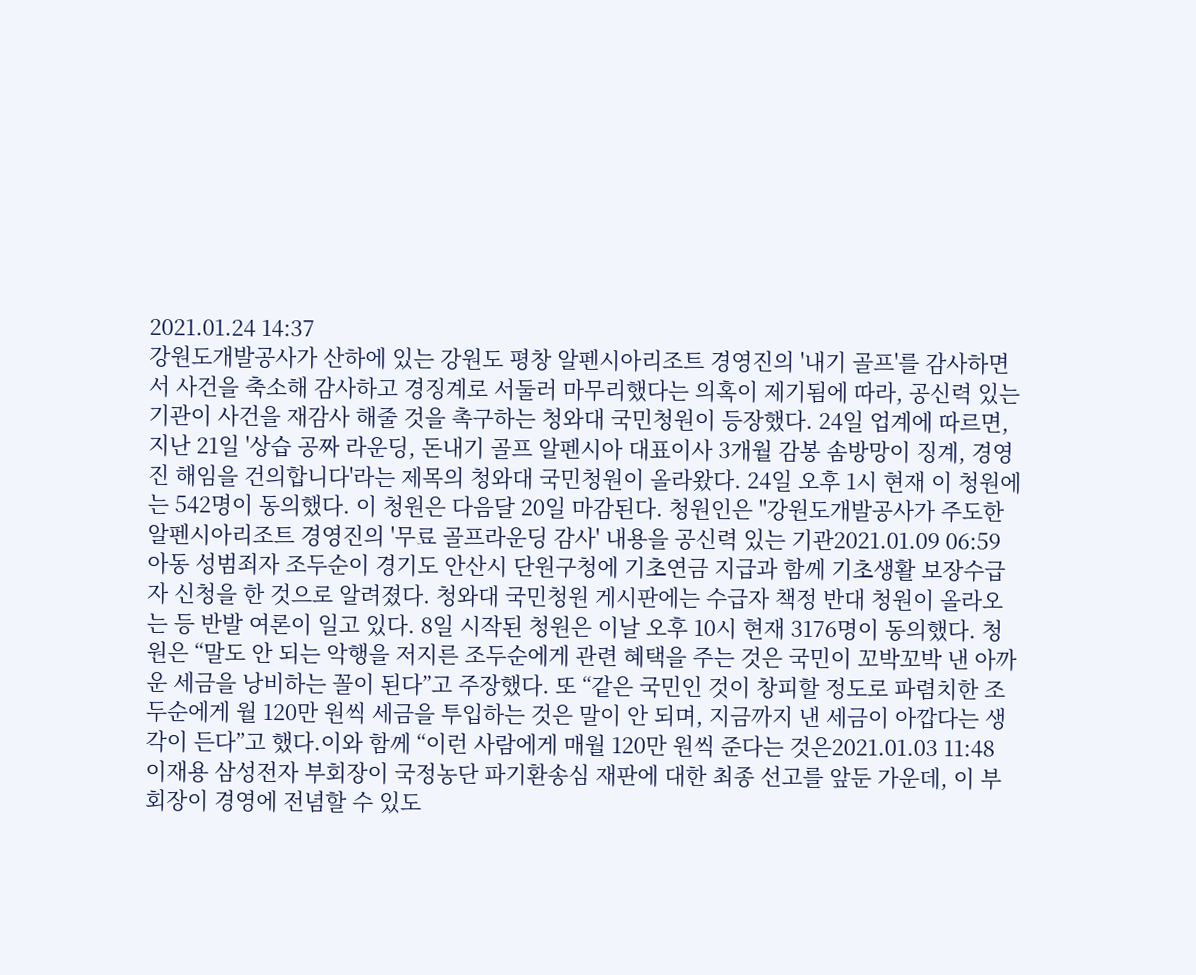2021.01.24 14:37
강원도개발공사가 산하에 있는 강원도 평창 알펜시아리조트 경영진의 '내기 골프'를 감사하면서 사건을 축소해 감사하고 경징계로 서둘러 마무리했다는 의혹이 제기됨에 따라, 공신력 있는 기관이 사건을 재감사 해줄 것을 촉구하는 청와대 국민청원이 등장했다. 24일 업계에 따르면, 지난 21일 '상습 공짜 라운딩, 돈내기 골프 알펜시아 대표이사 3개월 감봉 솜방망이 징계, 경영진 해임을 건의합니다'라는 제목의 청와대 국민청원이 올라왔다. 24일 오후 1시 현재 이 청원에는 542명이 동의했다. 이 청원은 다음달 20일 마감된다. 청원인은 "강원도개발공사가 주도한 알펜시아리조트 경영진의 '무료 골프라운딩 감사' 내용을 공신력 있는 기관2021.01.09 06:59
아동 성범죄자 조두순이 경기도 안산시 단원구청에 기초연금 지급과 함께 기초생활 보장수급자 신청을 한 것으로 알려졌다. 청와대 국민청원 게시판에는 수급자 책정 반대 청원이 올라오는 등 반발 여론이 일고 있다. 8일 시작된 청원은 이날 오후 10시 현재 3176명이 동의했다. 청원은 “말도 안 되는 악행을 저지른 조두순에게 관련 혜택을 주는 것은 국민이 꼬박꼬박 낸 아까운 세금을 낭비하는 꼴이 된다”고 주장했다. 또 “같은 국민인 것이 창피할 정도로 파렴치한 조두순에게 월 120만 원씩 세금을 투입하는 것은 말이 안 되며, 지금까지 낸 세금이 아깝다는 생각이 든다”고 했다.이와 함께 “이런 사람에게 매월 120만 원씩 준다는 것은2021.01.03 11:48
이재용 삼성전자 부회장이 국정농단 파기환송심 재판에 대한 최종 선고를 앞둔 가운데, 이 부회장이 경영에 전념할 수 있도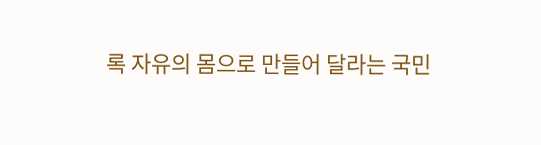록 자유의 몸으로 만들어 달라는 국민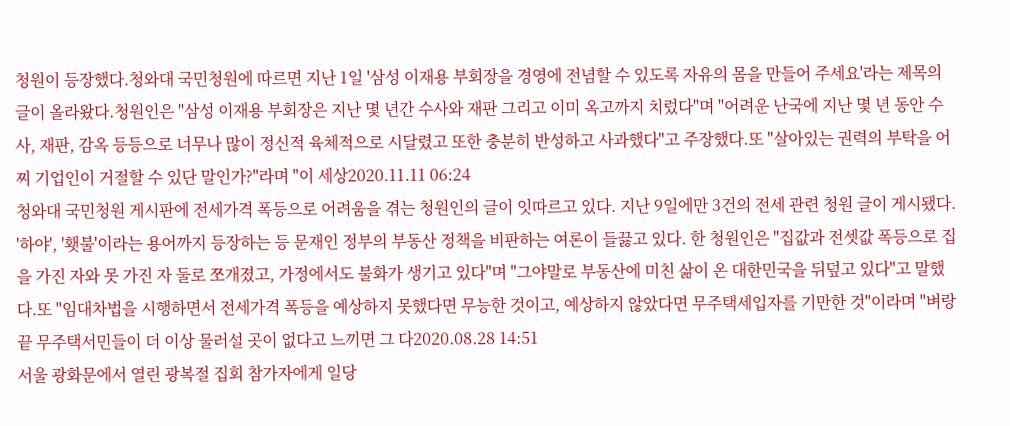청원이 등장했다.청와대 국민청원에 따르면 지난 1일 '삼성 이재용 부회장을 경영에 전념할 수 있도록 자유의 몸을 만들어 주세요'라는 제목의 글이 올라왔다.청원인은 "삼성 이재용 부회장은 지난 몇 년간 수사와 재판 그리고 이미 옥고까지 치렀다"며 "어려운 난국에 지난 몇 년 동안 수사, 재판, 감옥 등등으로 너무나 많이 정신적 육체적으로 시달렸고 또한 충분히 반성하고 사과했다"고 주장했다.또 "살아있는 권력의 부탁을 어찌 기업인이 거절할 수 있단 말인가?"라며 "이 세상2020.11.11 06:24
청와대 국민청원 게시판에 전세가격 폭등으로 어려움을 겪는 청원인의 글이 잇따르고 있다. 지난 9일에만 3건의 전세 관련 청원 글이 게시됐다. '하야', '횃불'이라는 용어까지 등장하는 등 문재인 정부의 부동산 정책을 비판하는 여론이 들끓고 있다. 한 청원인은 "집값과 전셋값 폭등으로 집을 가진 자와 못 가진 자 둘로 쪼개졌고, 가정에서도 불화가 생기고 있다"며 "그야말로 부동산에 미친 삶이 온 대한민국을 뒤덮고 있다"고 말했다.또 "임대차법을 시행하면서 전세가격 폭등을 예상하지 못했다면 무능한 것이고, 예상하지 않았다면 무주택세입자를 기만한 것"이라며 "벼랑 끝 무주택서민들이 더 이상 물러설 곳이 없다고 느끼면 그 다2020.08.28 14:51
서울 광화문에서 열린 광복절 집회 참가자에게 일당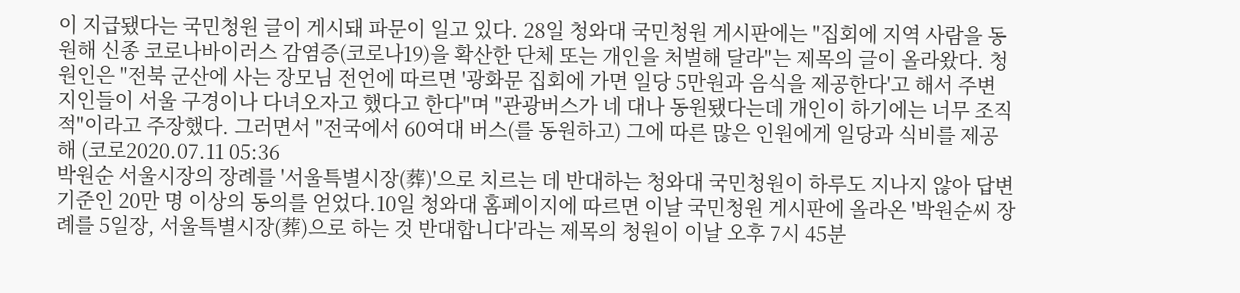이 지급됐다는 국민청원 글이 게시돼 파문이 일고 있다. 28일 청와대 국민청원 게시판에는 "집회에 지역 사람을 동원해 신종 코로나바이러스 감염증(코로나19)을 확산한 단체 또는 개인을 처벌해 달라"는 제목의 글이 올라왔다. 청원인은 "전북 군산에 사는 장모님 전언에 따르면 '광화문 집회에 가면 일당 5만원과 음식을 제공한다'고 해서 주변 지인들이 서울 구경이나 다녀오자고 했다고 한다"며 "관광버스가 네 대나 동원됐다는데 개인이 하기에는 너무 조직적"이라고 주장했다. 그러면서 "전국에서 60여대 버스(를 동원하고) 그에 따른 많은 인원에게 일당과 식비를 제공해 (코로2020.07.11 05:36
박원순 서울시장의 장례를 '서울특별시장(葬)'으로 치르는 데 반대하는 청와대 국민청원이 하루도 지나지 않아 답변 기준인 20만 명 이상의 동의를 얻었다.10일 청와대 홈페이지에 따르면 이날 국민청원 게시판에 올라온 '박원순씨 장례를 5일장, 서울특별시장(葬)으로 하는 것 반대합니다'라는 제목의 청원이 이날 오후 7시 45분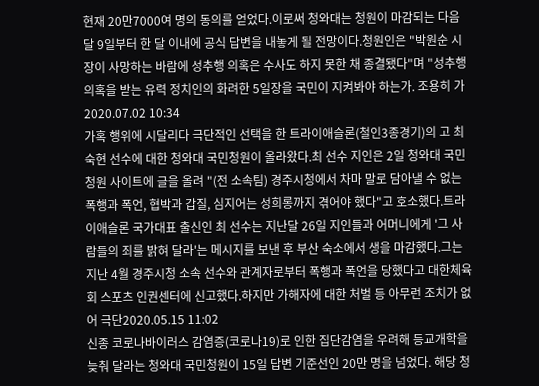현재 20만7000여 명의 동의를 얻었다.이로써 청와대는 청원이 마감되는 다음달 9일부터 한 달 이내에 공식 답변을 내놓게 될 전망이다.청원인은 "박원순 시장이 사망하는 바람에 성추행 의혹은 수사도 하지 못한 채 종결됐다"며 "성추행 의혹을 받는 유력 정치인의 화려한 5일장을 국민이 지켜봐야 하는가. 조용히 가2020.07.02 10:34
가혹 행위에 시달리다 극단적인 선택을 한 트라이애슬론(철인3종경기)의 고 최숙현 선수에 대한 청와대 국민청원이 올라왔다.최 선수 지인은 2일 청와대 국민청원 사이트에 글을 올려 "(전 소속팀) 경주시청에서 차마 말로 담아낼 수 없는 폭행과 폭언, 협박과 갑질, 심지어는 성희롱까지 겪어야 했다"고 호소했다.트라이애슬론 국가대표 출신인 최 선수는 지난달 26일 지인들과 어머니에게 '그 사람들의 죄를 밝혀 달라'는 메시지를 보낸 후 부산 숙소에서 생을 마감했다.그는 지난 4월 경주시청 소속 선수와 관계자로부터 폭행과 폭언을 당했다고 대한체육회 스포츠 인권센터에 신고했다.하지만 가해자에 대한 처벌 등 아무런 조치가 없어 극단2020.05.15 11:02
신종 코로나바이러스 감염증(코로나19)로 인한 집단감염을 우려해 등교개학을 늦춰 달라는 청와대 국민청원이 15일 답변 기준선인 20만 명을 넘었다. 해당 청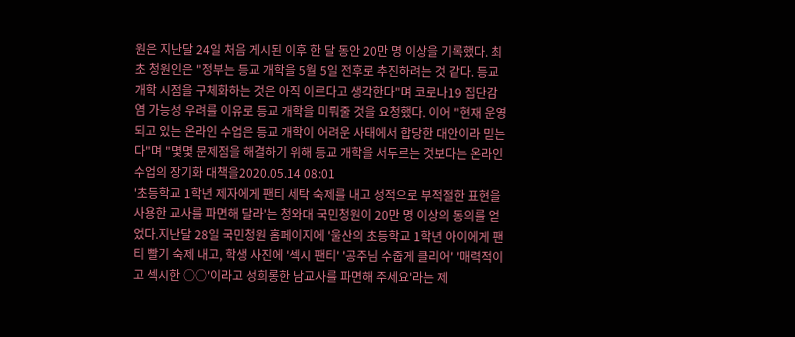원은 지난달 24일 처음 게시된 이후 한 달 동안 20만 명 이상을 기록했다. 최초 청원인은 "정부는 등교 개학을 5월 5일 전후로 추진하려는 것 같다. 등교 개학 시점을 구체화하는 것은 아직 이르다고 생각한다"며 코로나19 집단감염 가능성 우려를 이유로 등교 개학을 미뤄줄 것을 요청했다. 이어 "현재 운영되고 있는 온라인 수업은 등교 개학이 어려운 사태에서 합당한 대안이라 믿는다"며 "몇몇 문제점을 해결하기 위해 등교 개학을 서두르는 것보다는 온라인 수업의 장기화 대책을2020.05.14 08:01
'초등학교 1학년 제자에게 팬티 세탁 숙제를 내고 성적으로 부적절한 표현을 사용한 교사를 파면해 달라'는 청와대 국민청원이 20만 명 이상의 동의를 얻었다.지난달 28일 국민청원 홈페이지에 '울산의 초등학교 1학년 아이에게 팬티 빨기 숙제 내고, 학생 사진에 '섹시 팬티' '공주님 수줍게 클리어' '매력적이고 섹시한 ○○'이라고 성희롱한 남교사를 파면해 주세요'라는 제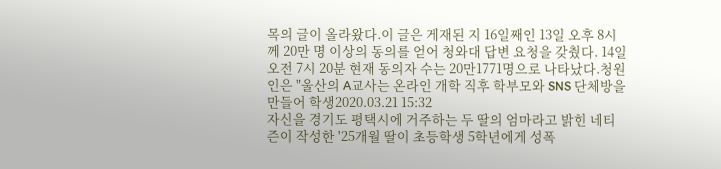목의 글이 올라왔다.이 글은 게재된 지 16일째인 13일 오후 8시께 20만 명 이상의 동의를 얻어 청와대 답변 요청을 갖췄다. 14일 오전 7시 20분 현재 동의자 수는 20만1771명으로 나타났다.청원인은 "울산의 A교사는 온라인 개학 직후 학부모와 SNS 단체방을 만들어 학생2020.03.21 15:32
자신을 경기도 평택시에 거주하는 두 딸의 엄마라고 밝힌 네티즌이 작성한 '25개월 딸이 초등학생 5학년에게 성폭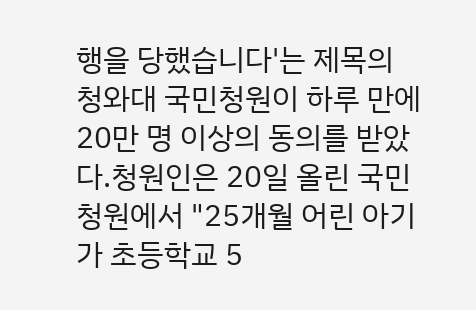행을 당했습니다'는 제목의 청와대 국민청원이 하루 만에 20만 명 이상의 동의를 받았다.청원인은 20일 올린 국민청원에서 "25개월 어린 아기가 초등학교 5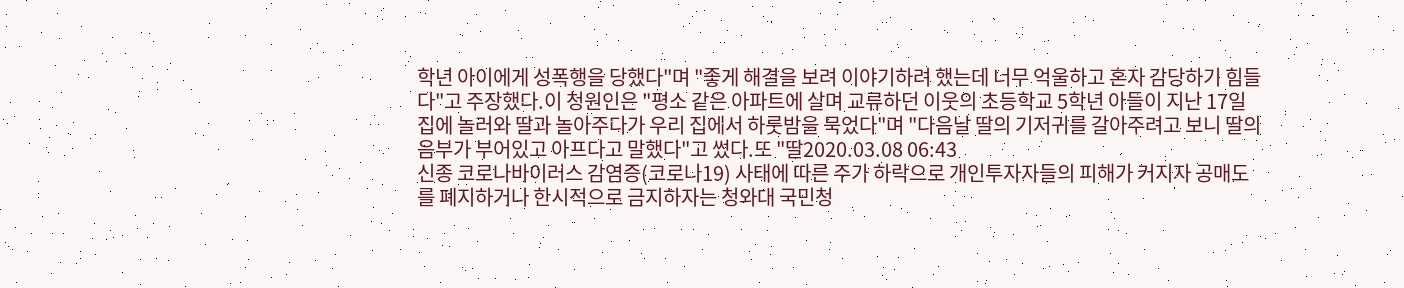학년 아이에게 성폭행을 당했다"며 "좋게 해결을 보려 이야기하려 했는데 너무 억울하고 혼자 감당하기 힘들다"고 주장했다.이 청원인은 "평소 같은 아파트에 살며 교류하던 이웃의 초등학교 5학년 아들이 지난 17일 집에 놀러와 딸과 놀아주다가 우리 집에서 하룻밤을 묵었다"며 "다음날 딸의 기저귀를 갈아주려고 보니 딸의 음부가 부어있고 아프다고 말했다"고 썼다.또 "딸2020.03.08 06:43
신종 코로나바이러스 감염증(코로나19) 사태에 따른 주가 하락으로 개인투자자들의 피해가 커지자 공매도를 폐지하거나 한시적으로 금지하자는 청와대 국민청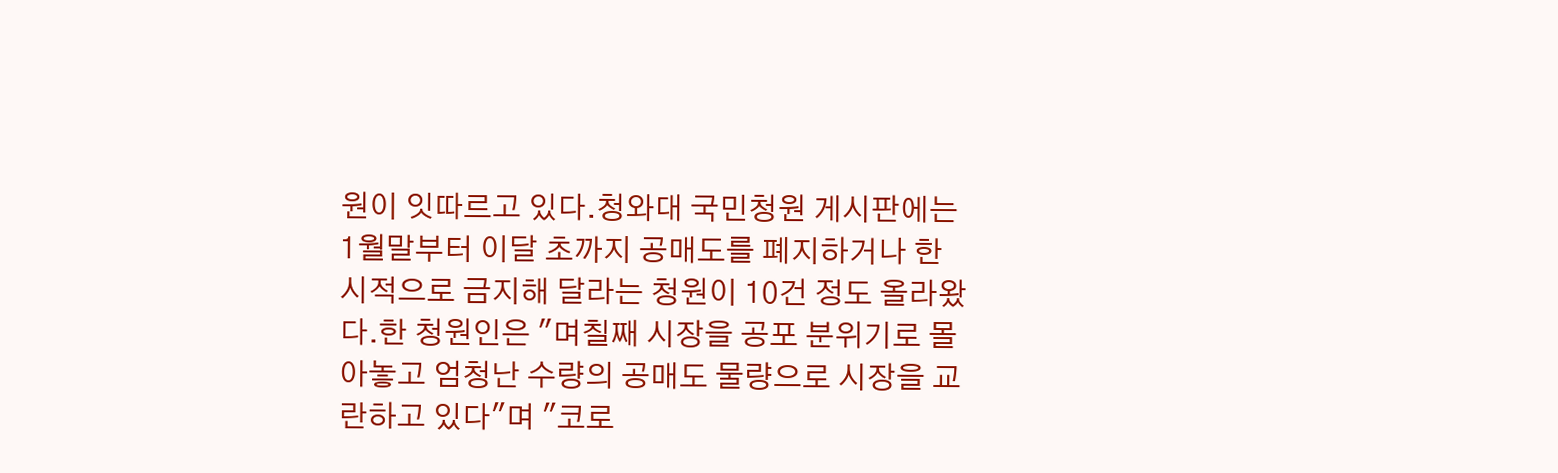원이 잇따르고 있다.청와대 국민청원 게시판에는 1월말부터 이달 초까지 공매도를 폐지하거나 한시적으로 금지해 달라는 청원이 10건 정도 올라왔다.한 청원인은 "며칠째 시장을 공포 분위기로 몰아놓고 엄청난 수량의 공매도 물량으로 시장을 교란하고 있다"며 "코로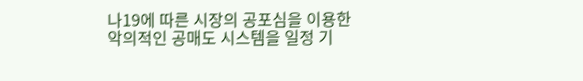나19에 따른 시장의 공포심을 이용한 악의적인 공매도 시스템을 일정 기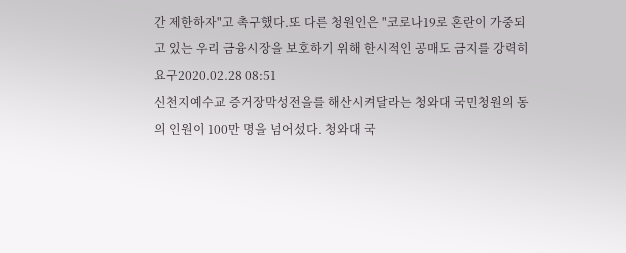간 제한하자"고 촉구했다.또 다른 청원인은 "코로나19로 혼란이 가중되고 있는 우리 금융시장을 보호하기 위해 한시적인 공매도 금지를 강력히 요구2020.02.28 08:51
신천지예수교 증거장막성전을를 해산시켜달라는 청와대 국민청원의 동의 인원이 100만 명을 넘어섰다. 청와대 국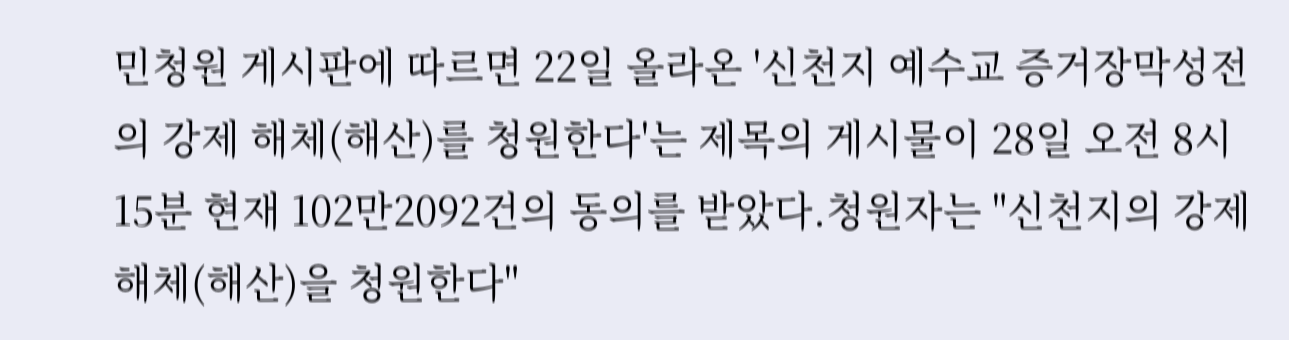민청원 게시판에 따르면 22일 올라온 '신천지 예수교 증거장막성전의 강제 해체(해산)를 청원한다'는 제목의 게시물이 28일 오전 8시15분 현재 102만2092건의 동의를 받았다.청원자는 "신천지의 강제 해체(해산)을 청원한다"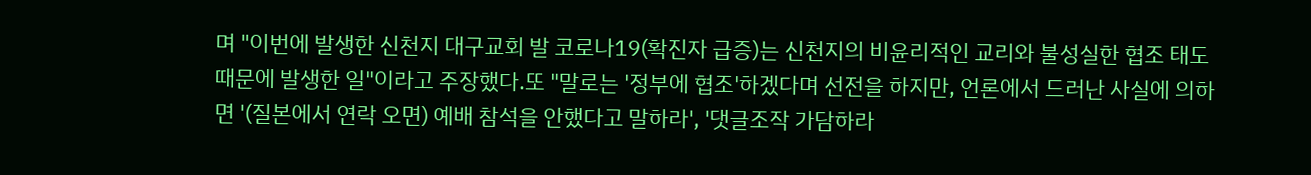며 "이번에 발생한 신천지 대구교회 발 코로나19(확진자 급증)는 신천지의 비윤리적인 교리와 불성실한 협조 태도 때문에 발생한 일"이라고 주장했다.또 "말로는 '정부에 협조'하겠다며 선전을 하지만, 언론에서 드러난 사실에 의하면 '(질본에서 연락 오면) 예배 참석을 안했다고 말하라', '댓글조작 가담하라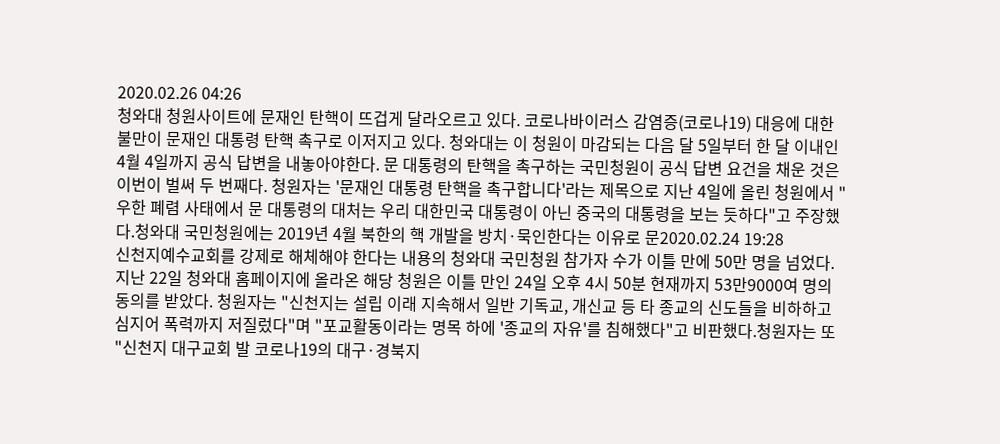2020.02.26 04:26
청와대 청원사이트에 문재인 탄핵이 뜨겁게 달라오르고 있다. 코로나바이러스 감염증(코로나19) 대응에 대한 불만이 문재인 대통령 탄핵 촉구로 이저지고 있다. 청와대는 이 청원이 마감되는 다음 달 5일부터 한 달 이내인 4월 4일까지 공식 답변을 내놓아야한다. 문 대통령의 탄핵을 촉구하는 국민청원이 공식 답변 요건을 채운 것은 이번이 벌써 두 번째다. 청원자는 '문재인 대통령 탄핵을 촉구합니다'라는 제목으로 지난 4일에 올린 청원에서 "우한 폐렴 사태에서 문 대통령의 대처는 우리 대한민국 대통령이 아닌 중국의 대통령을 보는 듯하다"고 주장했다.청와대 국민청원에는 2019년 4월 북한의 핵 개발을 방치·묵인한다는 이유로 문2020.02.24 19:28
신천지예수교회를 강제로 해체해야 한다는 내용의 청와대 국민청원 참가자 수가 이틀 만에 50만 명을 넘었다. 지난 22일 청와대 홈페이지에 올라온 해당 청원은 이틀 만인 24일 오후 4시 50분 현재까지 53만9000여 명의 동의를 받았다. 청원자는 "신천지는 설립 이래 지속해서 일반 기독교, 개신교 등 타 종교의 신도들을 비하하고 심지어 폭력까지 저질렀다"며 "포교활동이라는 명목 하에 '종교의 자유'를 침해했다"고 비판했다.청원자는 또 "신천지 대구교회 발 코로나19의 대구·경북지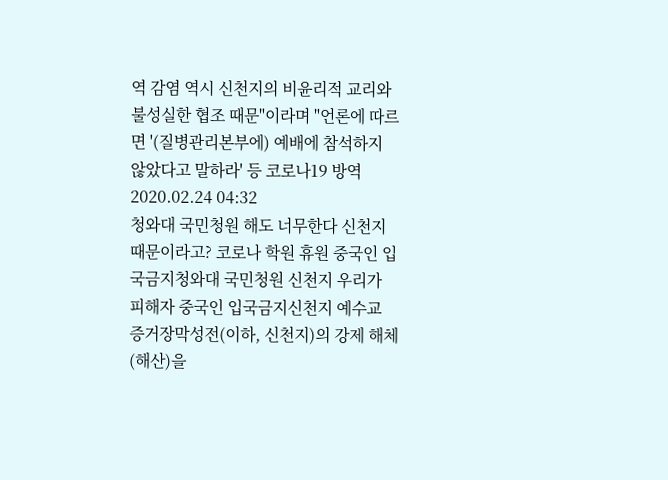역 감염 역시 신천지의 비윤리적 교리와 불성실한 협조 때문"이라며 "언론에 따르면 '(질병관리본부에) 예배에 참석하지 않았다고 말하라' 등 코로나19 방역2020.02.24 04:32
청와대 국민청원 해도 너무한다 신천지 때문이라고? 코로나 학원 휴원 중국인 입국금지청와대 국민청원 신천지 우리가 피해자 중국인 입국금지신천지 예수교 증거장막성전(이하, 신천지)의 강제 해체(해산)을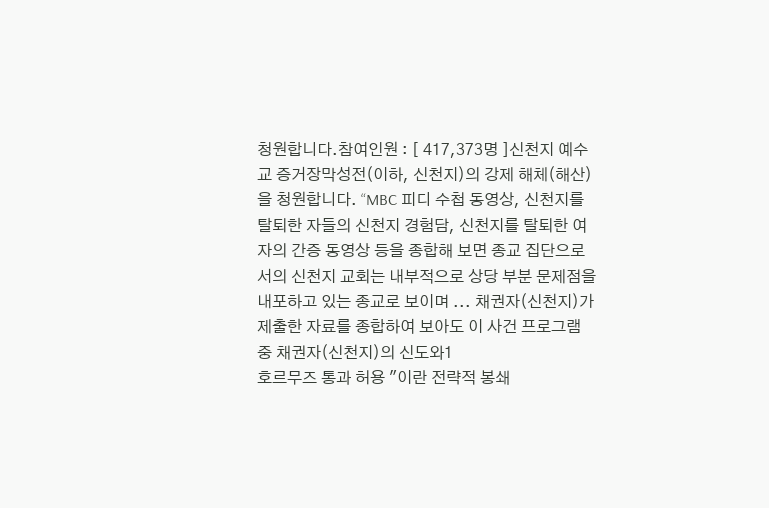청원합니다.참여인원 : [ 417,373명 ]신천지 예수교 증거장막성전(이하, 신천지)의 강제 해체(해산)을 청원합니다. “MBC 피디 수첩 동영상, 신천지를 탈퇴한 자들의 신천지 경험담, 신천지를 탈퇴한 여자의 간증 동영상 등을 종합해 보면 종교 집단으로서의 신천지 교회는 내부적으로 상당 부분 문제점을 내포하고 있는 종교로 보이며 ... 채권자(신천지)가 제출한 자료를 종합하여 보아도 이 사건 프로그램 중 채권자(신천지)의 신도와1
호르무즈 통과 허용 "이란 전략적 봉쇄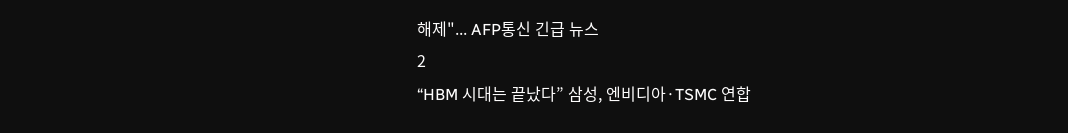해제"... AFP통신 긴급 뉴스
2
“HBM 시대는 끝났다” 삼성, 엔비디아·TSMC 연합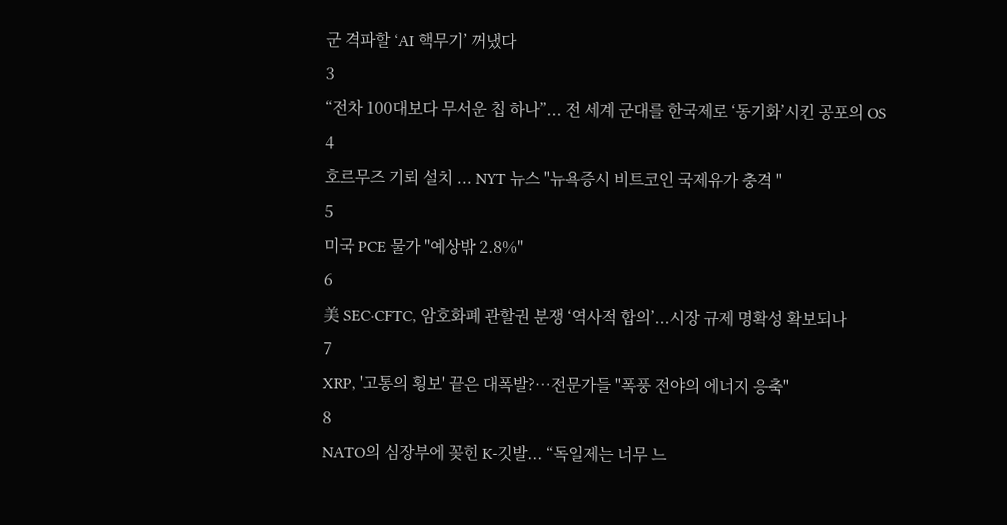군 격파할 ‘AI 핵무기’ 꺼냈다
3
“전차 100대보다 무서운 칩 하나”... 전 세계 군대를 한국제로 ‘동기화’시킨 공포의 OS
4
호르무즈 기뢰 설치 ... NYT 뉴스 "뉴욕증시 비트코인 국제유가 충격 "
5
미국 PCE 물가 "예상밖 2.8%"
6
美 SEC·CFTC, 암호화폐 관할권 분쟁 ‘역사적 합의’...시장 규제 명확성 확보되나
7
XRP, '고통의 횡보' 끝은 대폭발?…전문가들 "폭풍 전야의 에너지 응축"
8
NATO의 심장부에 꽂힌 K-깃발... “독일제는 너무 느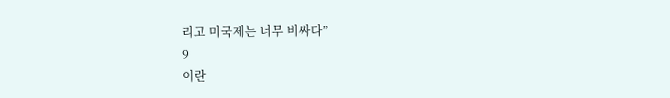리고 미국제는 너무 비싸다”
9
이란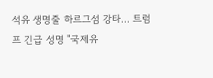석유 생명줄 하르그섬 강타... 트럼프 긴급 성명 "국제유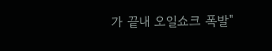가 끝내 오일쇼크 폭발"